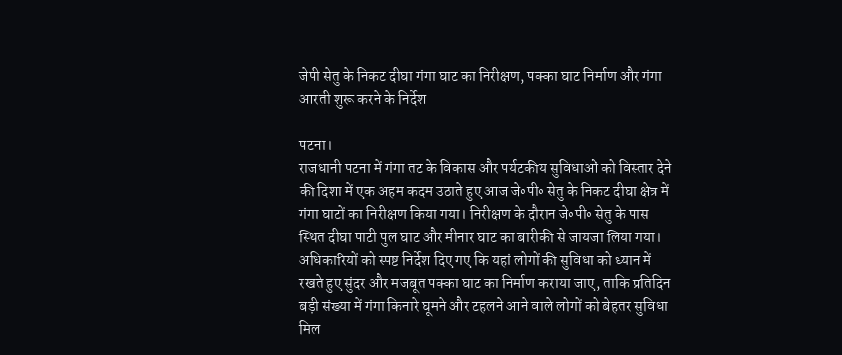जेपी सेतु के निकट दीघा गंगा घाट का निरीक्षण, पक्का घाट निर्माण और गंगा आरती शुरू करने के निर्देश

पटना।
राजधानी पटना में गंगा तट के विकास और पर्यटकीय सुविधाओं को विस्तार देने की दिशा में एक अहम कदम उठाते हुए आज जे॰पी॰ सेतु के निकट दीघा क्षेत्र में गंगा घाटों का निरीक्षण किया गया। निरीक्षण के दौरान जे॰पी॰ सेतु के पास स्थित दीघा पाटी पुल घाट और मीनार घाट का बारीकी से जायजा लिया गया। अधिकारियों को स्पष्ट निर्देश दिए गए कि यहां लोगों की सुविधा को ध्यान में रखते हुए सुंदर और मजबूत पक्का घाट का निर्माण कराया जाए, ताकि प्रतिदिन बड़ी संख्या में गंगा किनारे घूमने और टहलने आने वाले लोगों को बेहतर सुविधा मिल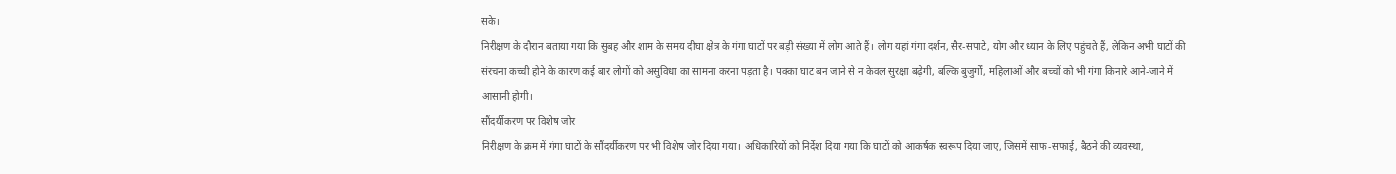सके।
निरीक्षण के दौरान बताया गया कि सुबह और शाम के समय दीघा क्षेत्र के गंगा घाटों पर बड़ी संख्या में लोग आते हैं। लोग यहां गंगा दर्शन, सैर-सपाटे, योग और ध्यान के लिए पहुंचते हैं, लेकिन अभी घाटों की संरचना कच्ची होने के कारण कई बार लोगों को असुविधा का सामना करना पड़ता है। पक्का घाट बन जाने से न केवल सुरक्षा बढ़ेगी, बल्कि बुजुर्गों, महिलाओं और बच्चों को भी गंगा किनारे आने-जाने में आसानी होगी।
सौंदर्यीकरण पर विशेष जोर
निरीक्षण के क्रम में गंगा घाटों के सौंदर्यीकरण पर भी विशेष जोर दिया गया। अधिकारियों को निर्देश दिया गया कि घाटों को आकर्षक स्वरूप दिया जाए, जिसमें साफ-सफाई, बैठने की व्यवस्था,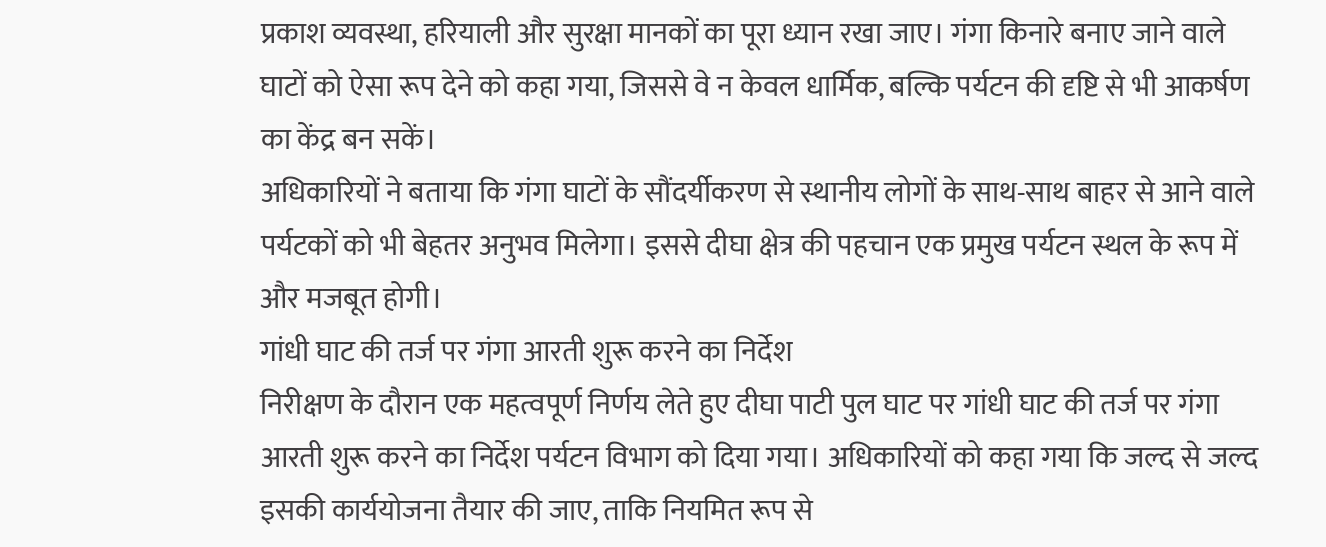प्रकाश व्यवस्था, हरियाली और सुरक्षा मानकों का पूरा ध्यान रखा जाए। गंगा किनारे बनाए जाने वाले घाटों को ऐसा रूप देने को कहा गया, जिससे वे न केवल धार्मिक, बल्कि पर्यटन की दृष्टि से भी आकर्षण का केंद्र बन सकें।
अधिकारियों ने बताया कि गंगा घाटों के सौंदर्यीकरण से स्थानीय लोगों के साथ-साथ बाहर से आने वाले पर्यटकों को भी बेहतर अनुभव मिलेगा। इससे दीघा क्षेत्र की पहचान एक प्रमुख पर्यटन स्थल के रूप में और मजबूत होगी।
गांधी घाट की तर्ज पर गंगा आरती शुरू करने का निर्देश
निरीक्षण के दौरान एक महत्वपूर्ण निर्णय लेते हुए दीघा पाटी पुल घाट पर गांधी घाट की तर्ज पर गंगा आरती शुरू करने का निर्देश पर्यटन विभाग को दिया गया। अधिकारियों को कहा गया कि जल्द से जल्द इसकी कार्ययोजना तैयार की जाए, ताकि नियमित रूप से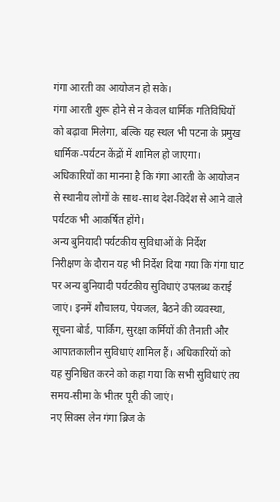गंगा आरती का आयोजन हो सके।
गंगा आरती शुरू होने से न केवल धार्मिक गतिविधियों को बढ़ावा मिलेगा, बल्कि यह स्थल भी पटना के प्रमुख धार्मिक-पर्यटन केंद्रों में शामिल हो जाएगा। अधिकारियों का मानना है कि गंगा आरती के आयोजन से स्थानीय लोगों के साथ-साथ देश-विदेश से आने वाले पर्यटक भी आकर्षित होंगे।
अन्य बुनियादी पर्यटकीय सुविधाओं के निर्देश
निरीक्षण के दौरान यह भी निर्देश दिया गया कि गंगा घाट पर अन्य बुनियादी पर्यटकीय सुविधाएं उपलब्ध कराई जाएं। इनमें शौचालय, पेयजल, बैठने की व्यवस्था, सूचना बोर्ड, पार्किंग, सुरक्षा कर्मियों की तैनाती और आपातकालीन सुविधाएं शामिल हैं। अधिकारियों को यह सुनिश्चित करने को कहा गया कि सभी सुविधाएं तय समय-सीमा के भीतर पूरी की जाएं।
नए सिक्स लेन गंगा ब्रिज के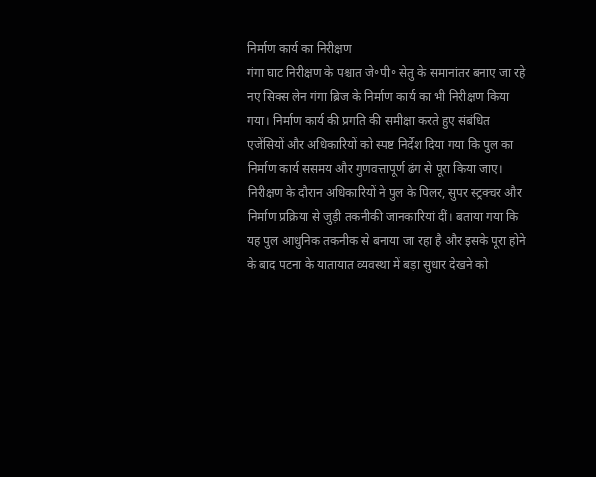निर्माण कार्य का निरीक्षण
गंगा घाट निरीक्षण के पश्चात जे॰पी॰ सेतु के समानांतर बनाए जा रहे नए सिक्स लेन गंगा ब्रिज के निर्माण कार्य का भी निरीक्षण किया गया। निर्माण कार्य की प्रगति की समीक्षा करते हुए संबंधित एजेंसियों और अधिकारियों को स्पष्ट निर्देश दिया गया कि पुल का निर्माण कार्य ससमय और गुणवत्तापूर्ण ढंग से पूरा किया जाए।
निरीक्षण के दौरान अधिकारियों ने पुल के पिलर, सुपर स्ट्रक्चर और निर्माण प्रक्रिया से जुड़ी तकनीकी जानकारियां दीं। बताया गया कि यह पुल आधुनिक तकनीक से बनाया जा रहा है और इसके पूरा होने के बाद पटना के यातायात व्यवस्था में बड़ा सुधार देखने को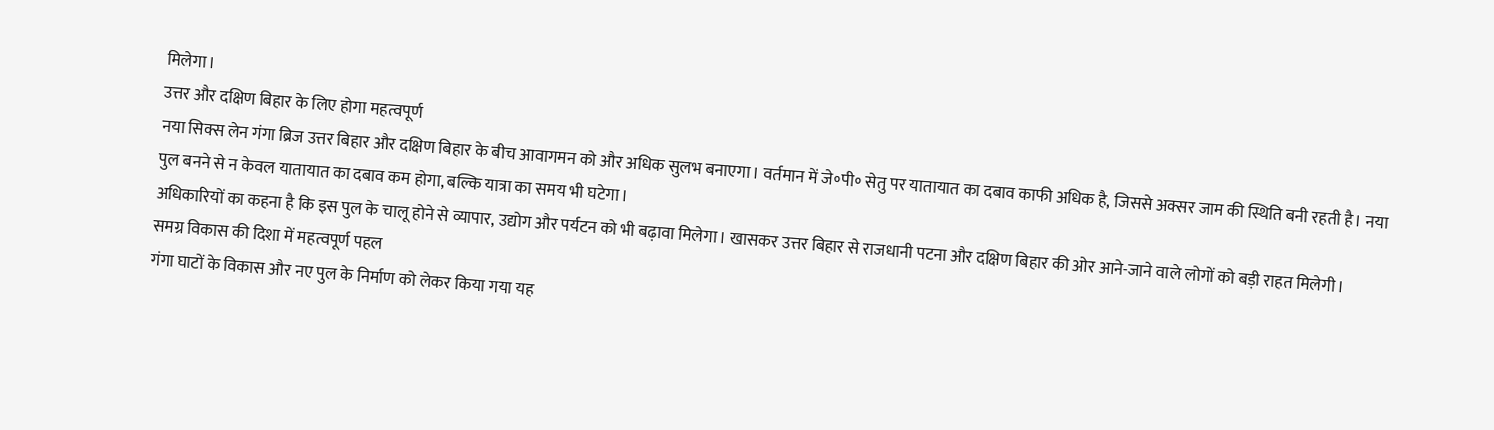मिलेगा।
उत्तर और दक्षिण बिहार के लिए होगा महत्वपूर्ण
नया सिक्स लेन गंगा ब्रिज उत्तर बिहार और दक्षिण बिहार के बीच आवागमन को और अधिक सुलभ बनाएगा। वर्तमान में जे॰पी॰ सेतु पर यातायात का दबाव काफी अधिक है, जिससे अक्सर जाम की स्थिति बनी रहती है। नया पुल बनने से न केवल यातायात का दबाव कम होगा, बल्कि यात्रा का समय भी घटेगा।
अधिकारियों का कहना है कि इस पुल के चालू होने से व्यापार, उद्योग और पर्यटन को भी बढ़ावा मिलेगा। खासकर उत्तर बिहार से राजधानी पटना और दक्षिण बिहार की ओर आने-जाने वाले लोगों को बड़ी राहत मिलेगी।
समग्र विकास की दिशा में महत्वपूर्ण पहल
गंगा घाटों के विकास और नए पुल के निर्माण को लेकर किया गया यह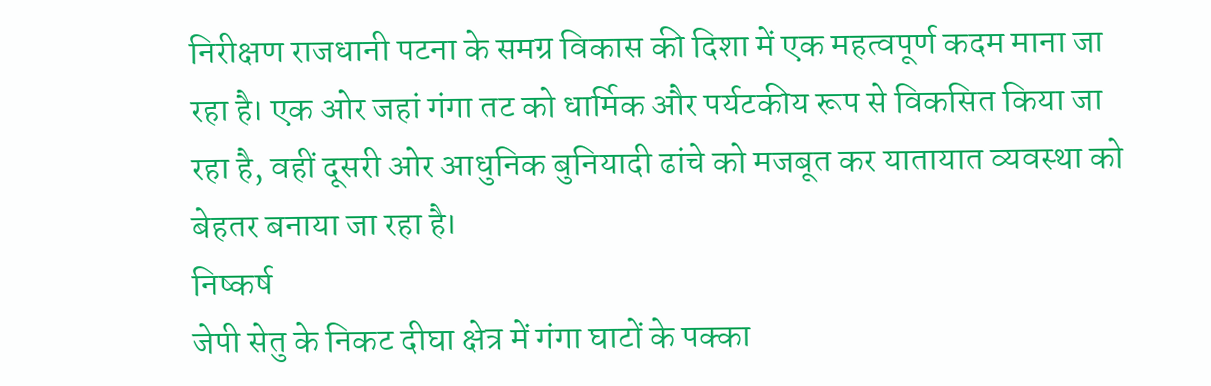निरीक्षण राजधानी पटना के समग्र विकास की दिशा में एक महत्वपूर्ण कदम माना जा रहा है। एक ओर जहां गंगा तट को धार्मिक और पर्यटकीय रूप से विकसित किया जा रहा है, वहीं दूसरी ओर आधुनिक बुनियादी ढांचे को मजबूत कर यातायात व्यवस्था को बेहतर बनाया जा रहा है।
निष्कर्ष
जेपी सेतु के निकट दीघा क्षेत्र में गंगा घाटों के पक्का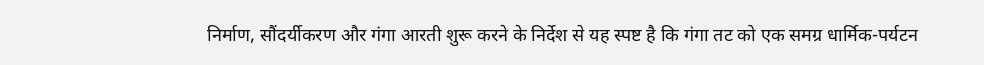निर्माण, सौंदर्यीकरण और गंगा आरती शुरू करने के निर्देश से यह स्पष्ट है कि गंगा तट को एक समग्र धार्मिक-पर्यटन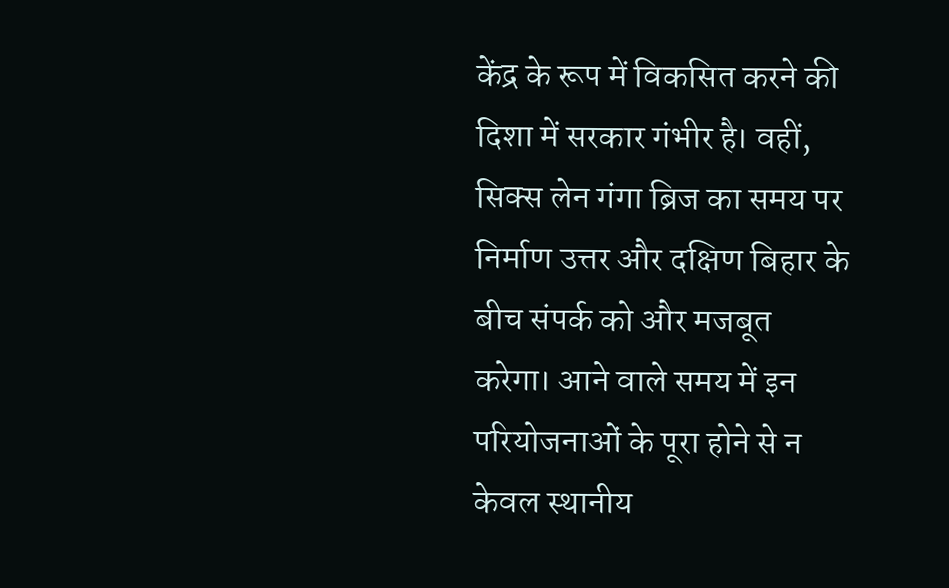केंद्र के रूप में विकसित करने की दिशा में सरकार गंभीर है। वहीं, सिक्स लेन गंगा ब्रिज का समय पर निर्माण उत्तर और दक्षिण बिहार के बीच संपर्क को और मजबूत करेगा। आने वाले समय में इन परियोजनाओं के पूरा होने से न केवल स्थानीय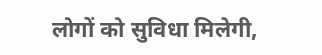लोगों को सुविधा मिलेगी,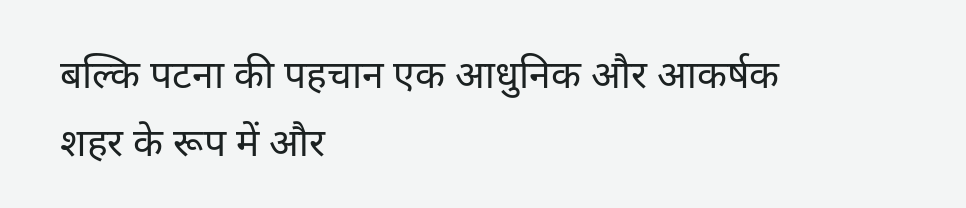बल्कि पटना की पहचान एक आधुनिक और आकर्षक शहर के रूप में और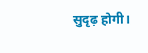सुदृढ़ होगी।